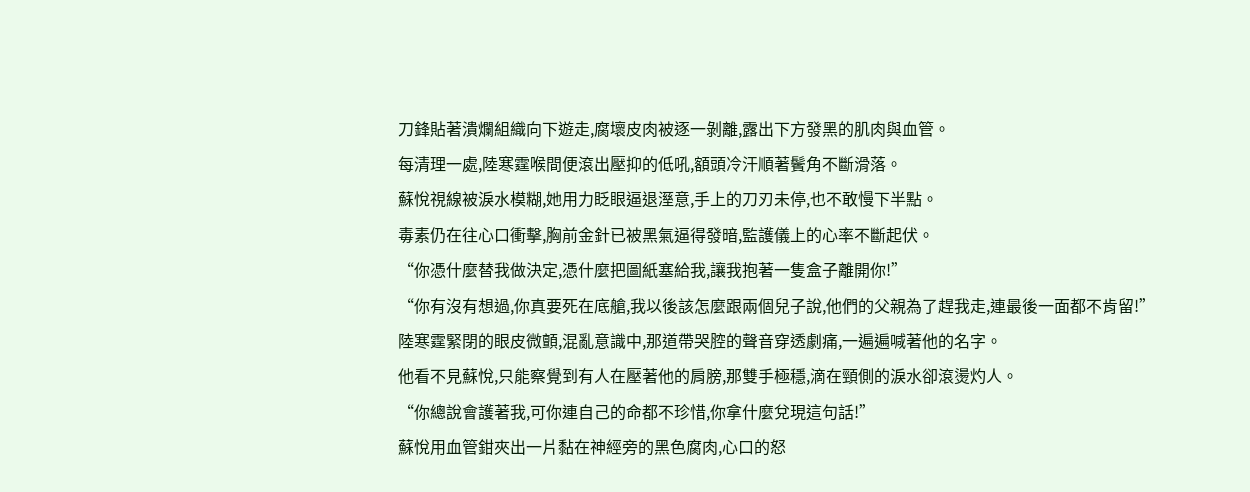刀鋒貼著潰爛組織向下遊走,腐壞皮肉被逐一剝離,露出下方發黑的肌肉與血管。
每清理一處,陸寒霆喉間便滾出壓抑的低吼,額頭冷汗順著鬢角不斷滑落。
蘇悅視線被淚水模糊,她用力眨眼逼退溼意,手上的刀刃未停,也不敢慢下半點。
毒素仍在往心口衝擊,胸前金針已被黑氣逼得發暗,監護儀上的心率不斷起伏。
“你憑什麼替我做決定,憑什麼把圖紙塞給我,讓我抱著一隻盒子離開你!”
“你有沒有想過,你真要死在底艙,我以後該怎麼跟兩個兒子說,他們的父親為了趕我走,連最後一面都不肯留!”
陸寒霆緊閉的眼皮微顫,混亂意識中,那道帶哭腔的聲音穿透劇痛,一遍遍喊著他的名字。
他看不見蘇悅,只能察覺到有人在壓著他的肩膀,那雙手極穩,滴在頸側的淚水卻滾燙灼人。
“你總說會護著我,可你連自己的命都不珍惜,你拿什麼兌現這句話!”
蘇悅用血管鉗夾出一片黏在神經旁的黑色腐肉,心口的怒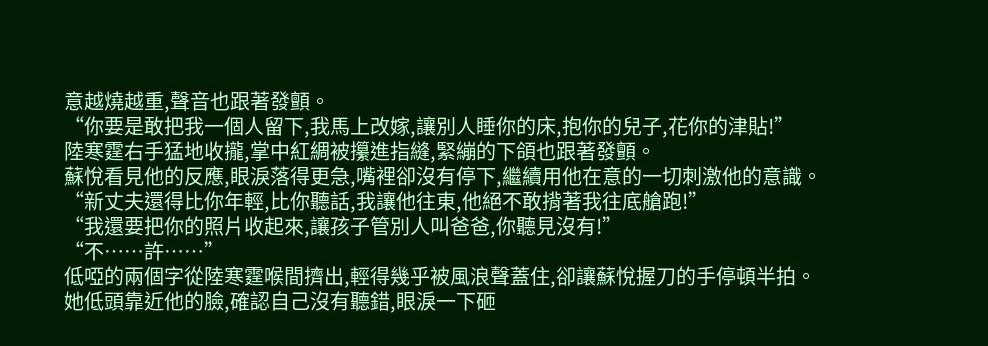意越燒越重,聲音也跟著發顫。
“你要是敢把我一個人留下,我馬上改嫁,讓別人睡你的床,抱你的兒子,花你的津貼!”
陸寒霆右手猛地收攏,掌中紅綢被攥進指縫,緊繃的下頜也跟著發顫。
蘇悅看見他的反應,眼淚落得更急,嘴裡卻沒有停下,繼續用他在意的一切刺激他的意識。
“新丈夫還得比你年輕,比你聽話,我讓他往東,他絕不敢揹著我往底艙跑!”
“我還要把你的照片收起來,讓孩子管別人叫爸爸,你聽見沒有!”
“不……許……”
低啞的兩個字從陸寒霆喉間擠出,輕得幾乎被風浪聲蓋住,卻讓蘇悅握刀的手停頓半拍。
她低頭靠近他的臉,確認自己沒有聽錯,眼淚一下砸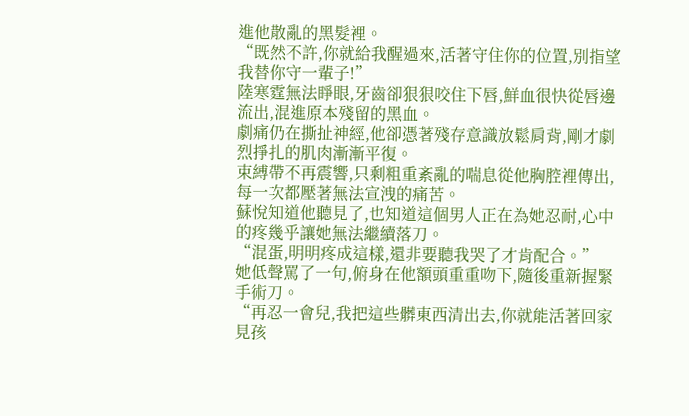進他散亂的黑髮裡。
“既然不許,你就給我醒過來,活著守住你的位置,別指望我替你守一輩子!”
陸寒霆無法睜眼,牙齒卻狠狠咬住下唇,鮮血很快從唇邊流出,混進原本殘留的黑血。
劇痛仍在撕扯神經,他卻憑著殘存意識放鬆肩背,剛才劇烈掙扎的肌肉漸漸平復。
束縛帶不再震響,只剩粗重紊亂的喘息從他胸腔裡傳出,每一次都壓著無法宣洩的痛苦。
蘇悅知道他聽見了,也知道這個男人正在為她忍耐,心中的疼幾乎讓她無法繼續落刀。
“混蛋,明明疼成這樣,還非要聽我哭了才肯配合。”
她低聲罵了一句,俯身在他額頭重重吻下,隨後重新握緊手術刀。
“再忍一會兒,我把這些髒東西清出去,你就能活著回家見孩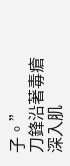子。”
刀鋒沿著毒瘡深入肌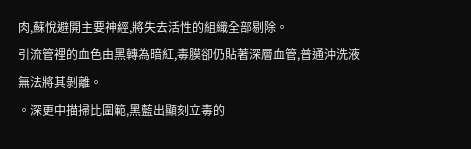肉,蘇悅避開主要神經,將失去活性的組織全部剔除。
引流管裡的血色由黑轉為暗紅,毒膜卻仍貼著深層血管,普通沖洗液無法將其剝離。
。深更中描掃比圍範,黑藍出顯刻立毒的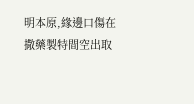明本原,緣邊口傷在撒藥製特間空出取